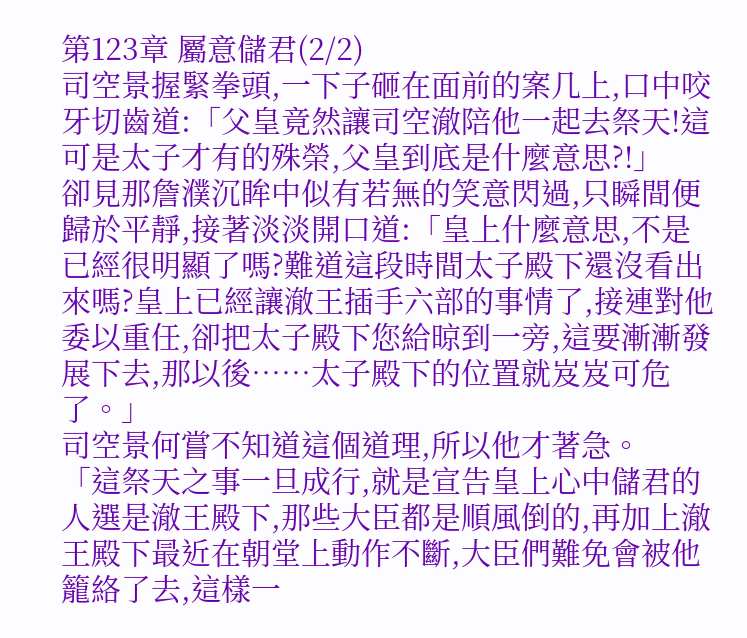第123章 屬意儲君(2/2)
司空景握緊拳頭,一下子砸在面前的案几上,口中咬牙切齒道:「父皇竟然讓司空澈陪他一起去祭天!這可是太子才有的殊榮,父皇到底是什麼意思?!」
卻見那詹濮沉眸中似有若無的笑意閃過,只瞬間便歸於平靜,接著淡淡開口道:「皇上什麼意思,不是已經很明顯了嗎?難道這段時間太子殿下還沒看出來嗎?皇上已經讓澈王插手六部的事情了,接連對他委以重任,卻把太子殿下您給晾到一旁,這要漸漸發展下去,那以後……太子殿下的位置就岌岌可危了。」
司空景何嘗不知道這個道理,所以他才著急。
「這祭天之事一旦成行,就是宣告皇上心中儲君的人選是澈王殿下,那些大臣都是順風倒的,再加上澈王殿下最近在朝堂上動作不斷,大臣們難免會被他籠絡了去,這樣一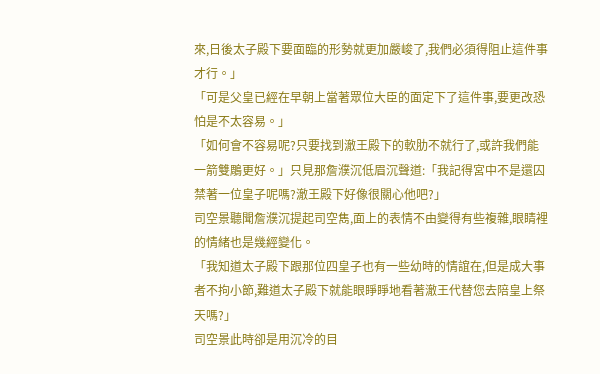來,日後太子殿下要面臨的形勢就更加嚴峻了,我們必須得阻止這件事才行。」
「可是父皇已經在早朝上當著眾位大臣的面定下了這件事,要更改恐怕是不太容易。」
「如何會不容易呢?只要找到澈王殿下的軟肋不就行了,或許我們能一箭雙鵰更好。」只見那詹濮沉低眉沉聲道:「我記得宮中不是還囚禁著一位皇子呢嗎?澈王殿下好像很關心他吧?」
司空景聽聞詹濮沉提起司空雋,面上的表情不由變得有些複雜,眼睛裡的情緒也是幾經變化。
「我知道太子殿下跟那位四皇子也有一些幼時的情誼在,但是成大事者不拘小節,難道太子殿下就能眼睜睜地看著澈王代替您去陪皇上祭天嗎?」
司空景此時卻是用沉冷的目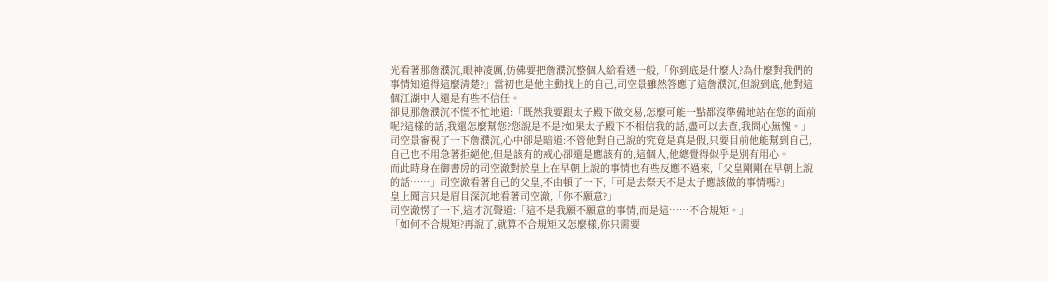光看著那詹濮沉,眼神凌厲,仿佛要把詹濮沉整個人給看透一般,「你到底是什麼人?為什麼對我們的事情知道得這麼清楚?」當初也是他主動找上的自己,司空景雖然答應了這詹濮沉,但說到底,他對這個江湖中人還是有些不信任。
卻見那詹濮沉不慌不忙地道:「既然我要跟太子殿下做交易,怎麼可能一點都沒準備地站在您的面前呢?這樣的話,我還怎麼幫您?您說是不是?如果太子殿下不相信我的話,盡可以去查,我問心無愧。」
司空景審視了一下詹濮沉,心中卻是暗道:不管他對自己說的究竟是真是假,只要目前他能幫到自己,自己也不用急著拒絕他,但是該有的戒心卻還是應該有的,這個人,他總覺得似乎是別有用心。
而此時身在御書房的司空澈對於皇上在早朝上說的事情也有些反應不過來,「父皇剛剛在早朝上說的話……」司空澈看著自己的父皇,不由頓了一下,「可是去祭天不是太子應該做的事情嗎?」
皇上聞言只是眉目深沉地看著司空澈,「你不願意?」
司空澈愣了一下,這才沉聲道:「這不是我願不願意的事情,而是這……不合規矩。」
「如何不合規矩?再說了,就算不合規矩又怎麼樣,你只需要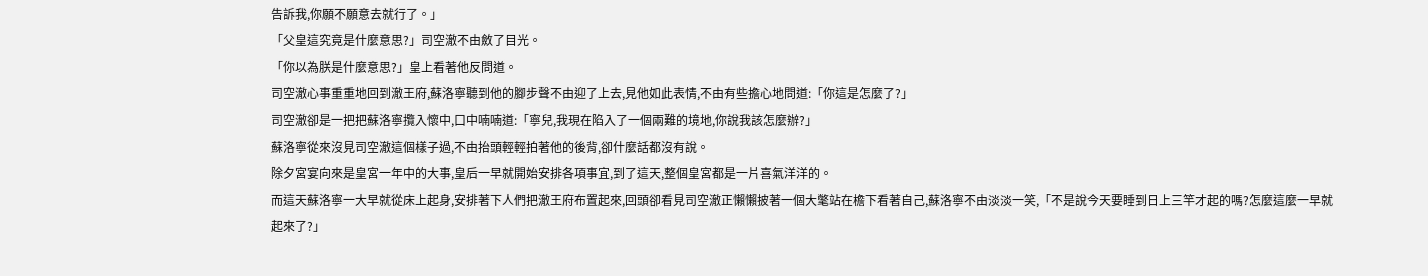告訴我,你願不願意去就行了。」
「父皇這究竟是什麼意思?」司空澈不由斂了目光。
「你以為朕是什麼意思?」皇上看著他反問道。
司空澈心事重重地回到澈王府,蘇洛寧聽到他的腳步聲不由迎了上去,見他如此表情,不由有些擔心地問道:「你這是怎麼了?」
司空澈卻是一把把蘇洛寧攬入懷中,口中喃喃道:「寧兒,我現在陷入了一個兩難的境地,你說我該怎麼辦?」
蘇洛寧從來沒見司空澈這個樣子過,不由抬頭輕輕拍著他的後背,卻什麼話都沒有說。
除夕宮宴向來是皇宮一年中的大事,皇后一早就開始安排各項事宜,到了這天,整個皇宮都是一片喜氣洋洋的。
而這天蘇洛寧一大早就從床上起身,安排著下人們把澈王府布置起來,回頭卻看見司空澈正懶懶披著一個大氅站在檐下看著自己,蘇洛寧不由淡淡一笑,「不是說今天要睡到日上三竿才起的嗎?怎麼這麼一早就起來了?」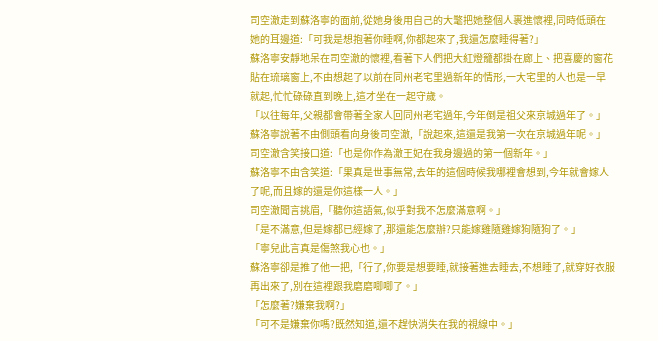司空澈走到蘇洛寧的面前,從她身後用自己的大氅把她整個人裹進懷裡,同時低頭在她的耳邊道:「可我是想抱著你睡啊,你都起來了,我還怎麼睡得著?」
蘇洛寧安靜地呆在司空澈的懷裡,看著下人們把大紅燈籠都掛在廊上、把喜慶的窗花貼在琉璃窗上,不由想起了以前在同州老宅里過新年的情形,一大宅里的人也是一早就起,忙忙碌碌直到晚上,這才坐在一起守歲。
「以往每年,父親都會帶著全家人回同州老宅過年,今年倒是祖父來京城過年了。」蘇洛寧說著不由側頭看向身後司空澈,「說起來,這還是我第一次在京城過年呢。」
司空澈含笑接口道:「也是你作為澈王妃在我身邊過的第一個新年。」
蘇洛寧不由含笑道:「果真是世事無常,去年的這個時候我哪裡會想到,今年就會嫁人了呢,而且嫁的還是你這樣一人。」
司空澈聞言挑眉,「聽你這語氣,似乎對我不怎麼滿意啊。」
「是不滿意,但是嫁都已經嫁了,那還能怎麼辦?只能嫁雞隨雞嫁狗隨狗了。」
「寧兒此言真是傷煞我心也。」
蘇洛寧卻是推了他一把,「行了,你要是想要睡,就接著進去睡去,不想睡了,就穿好衣服再出來了,別在這裡跟我磨磨唧唧了。」
「怎麼著?嫌棄我啊?」
「可不是嫌棄你嗎?既然知道,還不趕快消失在我的視線中。」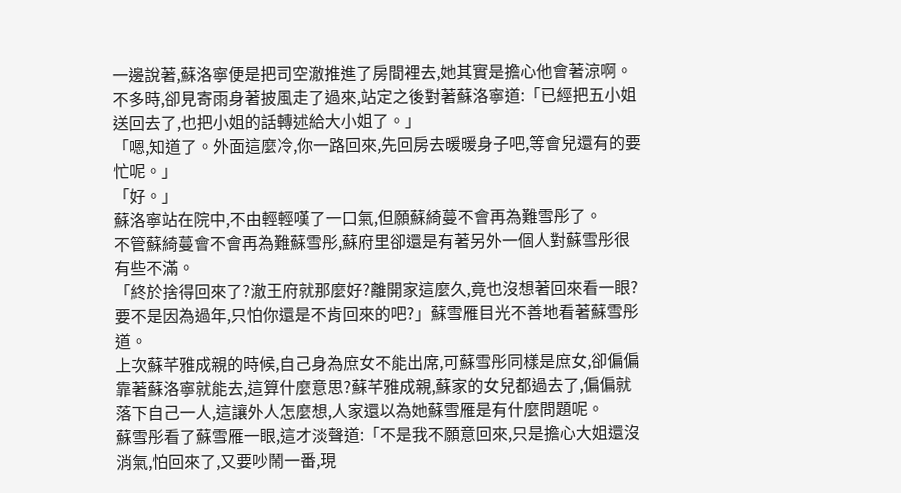一邊說著,蘇洛寧便是把司空澈推進了房間裡去,她其實是擔心他會著涼啊。
不多時,卻見寄雨身著披風走了過來,站定之後對著蘇洛寧道:「已經把五小姐送回去了,也把小姐的話轉述給大小姐了。」
「嗯,知道了。外面這麼冷,你一路回來,先回房去暖暖身子吧,等會兒還有的要忙呢。」
「好。」
蘇洛寧站在院中,不由輕輕嘆了一口氣,但願蘇綺蔓不會再為難雪彤了。
不管蘇綺蔓會不會再為難蘇雪彤,蘇府里卻還是有著另外一個人對蘇雪彤很有些不滿。
「終於捨得回來了?澈王府就那麼好?離開家這麼久,竟也沒想著回來看一眼?要不是因為過年,只怕你還是不肯回來的吧?」蘇雪雁目光不善地看著蘇雪彤道。
上次蘇芊雅成親的時候,自己身為庶女不能出席,可蘇雪彤同樣是庶女,卻偏偏靠著蘇洛寧就能去,這算什麼意思?蘇芊雅成親,蘇家的女兒都過去了,偏偏就落下自己一人,這讓外人怎麼想,人家還以為她蘇雪雁是有什麼問題呢。
蘇雪彤看了蘇雪雁一眼,這才淡聲道:「不是我不願意回來,只是擔心大姐還沒消氣,怕回來了,又要吵鬧一番,現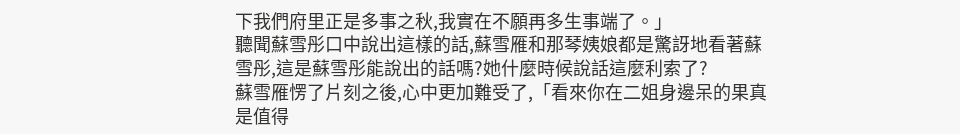下我們府里正是多事之秋,我實在不願再多生事端了。」
聽聞蘇雪彤口中說出這樣的話,蘇雪雁和那琴姨娘都是驚訝地看著蘇雪彤,這是蘇雪彤能說出的話嗎?她什麼時候說話這麼利索了?
蘇雪雁愣了片刻之後,心中更加難受了,「看來你在二姐身邊呆的果真是值得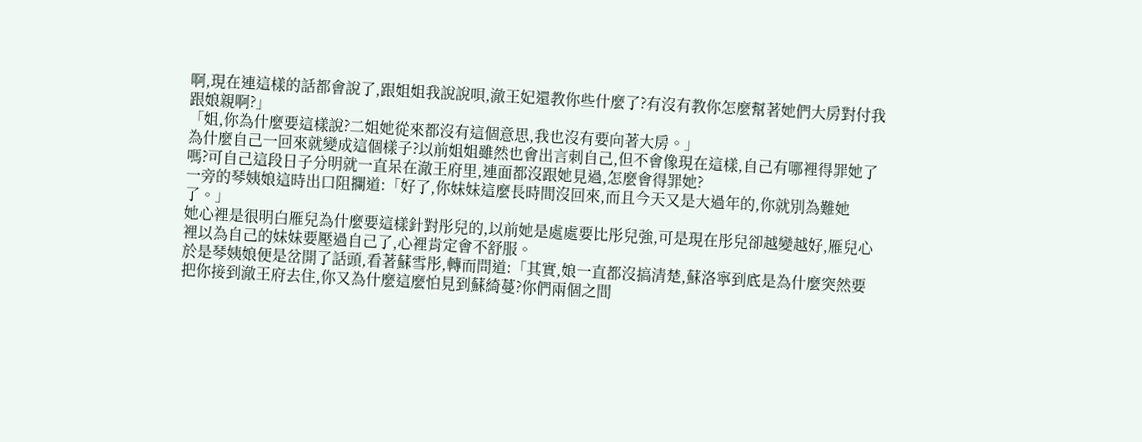啊,現在連這樣的話都會說了,跟姐姐我說說唄,澈王妃還教你些什麼了?有沒有教你怎麼幫著她們大房對付我跟娘親啊?」
「姐,你為什麼要這樣說?二姐她從來都沒有這個意思,我也沒有要向著大房。」
為什麼自己一回來就變成這個樣子?以前姐姐雖然也會出言刺自己,但不會像現在這樣,自己有哪裡得罪她了嗎?可自己這段日子分明就一直呆在澈王府里,連面都沒跟她見過,怎麼會得罪她?
一旁的琴姨娘這時出口阻攔道:「好了,你妹妹這麼長時間沒回來,而且今天又是大過年的,你就別為難她了。」
她心裡是很明白雁兒為什麼要這樣針對彤兒的,以前她是處處要比彤兒強,可是現在彤兒卻越變越好,雁兒心裡以為自己的妹妹要壓過自己了,心裡肯定會不舒服。
於是琴姨娘便是岔開了話頭,看著蘇雪彤,轉而問道:「其實,娘一直都沒搞清楚,蘇洛寧到底是為什麼突然要把你接到澈王府去住,你又為什麼這麼怕見到蘇綺蔓?你們兩個之間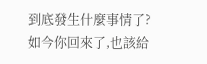到底發生什麼事情了?如今你回來了,也該給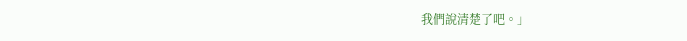我們說清楚了吧。」